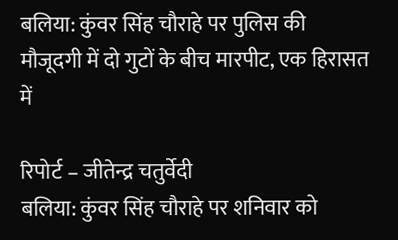बलिया: कुंवर सिंह चौराहे पर पुलिस की मौजूदगी में दो गुटों के बीच मारपीट, एक हिरासत में

रिपोर्ट – जीतेन्द्र चतुर्वेदी
बलिया: कुंवर सिंह चौराहे पर शनिवार को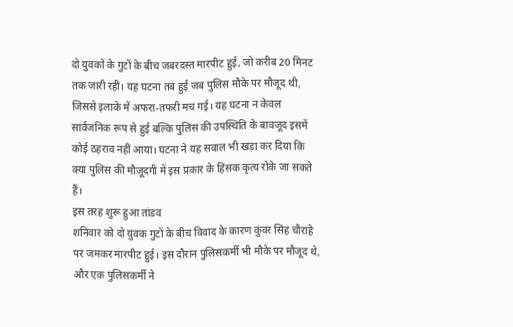दो युवकों के गुटों के बीच जबरदस्त मारपीट हुई, जो करीब 20 मिनट तक जारी रही। यह घटना तब हुई जब पुलिस मौके पर मौजूद थी, जिससे इलाके में अफरा-तफरी मच गई। यह घटना न केवल सार्वजनिक रूप से हुई बल्कि पुलिस की उपस्थिति के बावजूद इसमें कोई ठहराव नहीं आया। घटना ने यह सवाल भी खड़ा कर दिया कि क्या पुलिस की मौजूदगी में इस प्रकार के हिंसक कृत्य रोके जा सकते हैं।
इस तरह शुरू हुआ तांडव
शनिवार को दो युवक गुटों के बीच विवाद के कारण कुंवर सिंह चौराहे पर जमकर मारपीट हुई। इस दौरान पुलिसकर्मी भी मौके पर मौजूद थे, और एक पुलिसकर्मी ने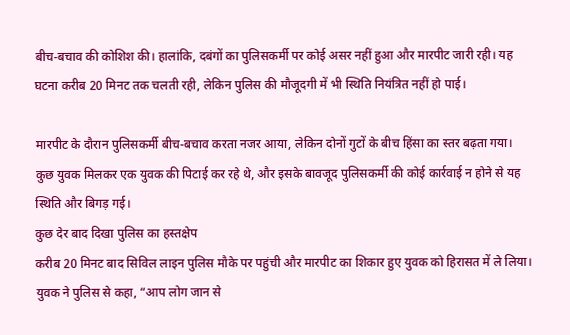बीच-बचाव की कोशिश की। हालांकि, दबंगों का पुलिसकर्मी पर कोई असर नहीं हुआ और मारपीट जारी रही। यह घटना करीब 20 मिनट तक चलती रही, लेकिन पुलिस की मौजूदगी में भी स्थिति नियंत्रित नहीं हो पाई।

मारपीट के दौरान पुलिसकर्मी बीच-बचाव करता नजर आया, लेकिन दोनों गुटों के बीच हिंसा का स्तर बढ़ता गया। कुछ युवक मिलकर एक युवक की पिटाई कर रहे थे, और इसके बावजूद पुलिसकर्मी की कोई कार्रवाई न होने से यह स्थिति और बिगड़ गई।
कुछ देर बाद दिखा पुलिस का हस्तक्षेप
करीब 20 मिनट बाद सिविल लाइन पुलिस मौके पर पहुंची और मारपीट का शिकार हुए युवक को हिरासत में ले लिया। युवक ने पुलिस से कहा, “आप लोग जान से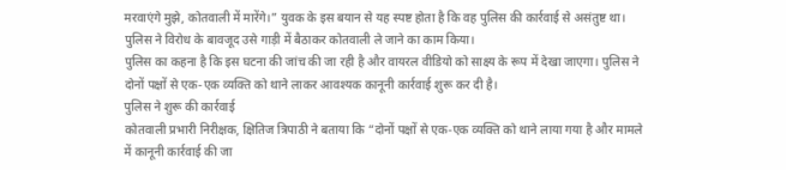मरवाएंगे मुझे, कोतवाली में मारेंगे।” युवक के इस बयान से यह स्पष्ट होता है कि वह पुलिस की कार्रवाई से असंतुष्ट था। पुलिस ने विरोध के बावजूद उसे गाड़ी में बैठाकर कोतवाली ले जाने का काम किया।
पुलिस का कहना है कि इस घटना की जांच की जा रही है और वायरल वीडियो को साक्ष्य के रूप में देखा जाएगा। पुलिस ने दोनों पक्षों से एक-एक व्यक्ति को थाने लाकर आवश्यक कानूनी कार्रवाई शुरू कर दी है।
पुलिस ने शुरू की कार्रवाई
कोतवाली प्रभारी निरीक्षक, क्षितिज त्रिपाठी ने बताया कि “दोनों पक्षों से एक-एक व्यक्ति को थाने लाया गया है और मामले में कानूनी कार्रवाई की जा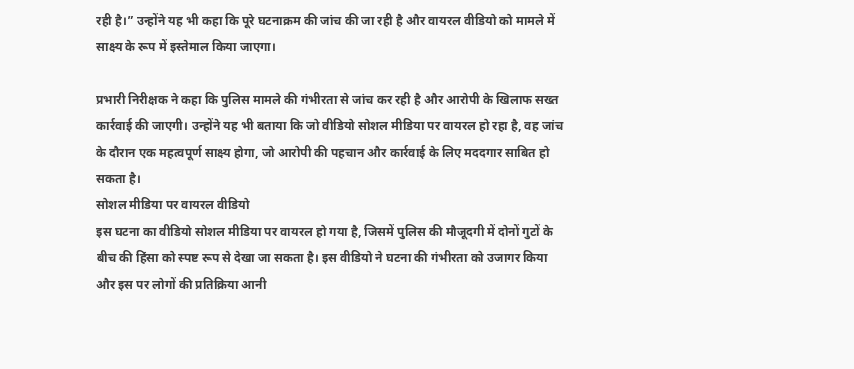रही है।” उन्होंने यह भी कहा कि पूरे घटनाक्रम की जांच की जा रही है और वायरल वीडियो को मामले में साक्ष्य के रूप में इस्तेमाल किया जाएगा।

प्रभारी निरीक्षक ने कहा कि पुलिस मामले की गंभीरता से जांच कर रही है और आरोपी के खिलाफ सख्त कार्रवाई की जाएगी। उन्होंने यह भी बताया कि जो वीडियो सोशल मीडिया पर वायरल हो रहा है, वह जांच के दौरान एक महत्वपूर्ण साक्ष्य होगा, जो आरोपी की पहचान और कार्रवाई के लिए मददगार साबित हो सकता है।
सोशल मीडिया पर वायरल वीडियो
इस घटना का वीडियो सोशल मीडिया पर वायरल हो गया है, जिसमें पुलिस की मौजूदगी में दोनों गुटों के बीच की हिंसा को स्पष्ट रूप से देखा जा सकता है। इस वीडियो ने घटना की गंभीरता को उजागर किया और इस पर लोगों की प्रतिक्रिया आनी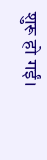शुरू हो गईं।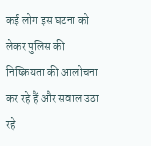कई लोग इस घटना को लेकर पुलिस की निष्क्रियता की आलोचना कर रहे हैं और सवाल उठा रहे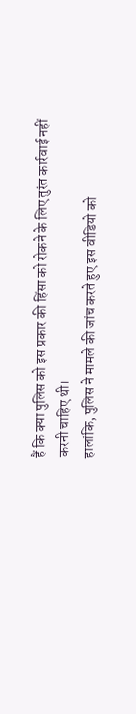हैं कि क्या पुलिस को इस प्रकार की हिंसा को रोकने के लिए तुरंत कार्रवाई नहीं करनी चाहिए थी।
हालांकि, पुलिस ने मामले की जांच करते हुए इस वीडियो को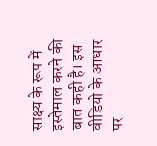साक्ष्य के रूप में इस्तेमाल करने की बात कही है। इस वीडियो के आधार पर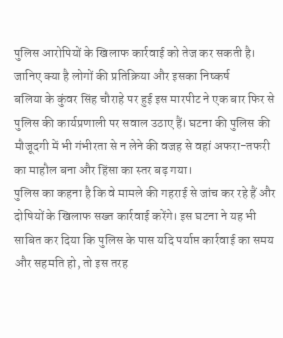पुलिस आरोपियों के खिलाफ कार्रवाई को तेज कर सकती है।
जानिए क्या है लोगों की प्रतिक्रिया और इसका निष्कर्ष
बलिया के कुंवर सिंह चौराहे पर हुई इस मारपीट ने एक बार फिर से पुलिस की कार्यप्रणाली पर सवाल उठाए हैं। घटना की पुलिस की मौजूदगी में भी गंभीरता से न लेने की वजह से वहां अफरा-तफरी का माहौल बना और हिंसा का स्तर बढ़ गया।
पुलिस का कहना है कि वे मामले की गहराई से जांच कर रहे हैं और दोषियों के खिलाफ सख्त कार्रवाई करेंगे। इस घटना ने यह भी साबित कर दिया कि पुलिस के पास यदि पर्याप्त कार्रवाई का समय और सहमति हो, तो इस तरह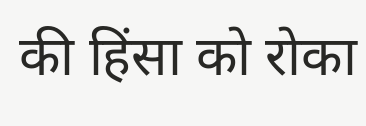की हिंसा को रोका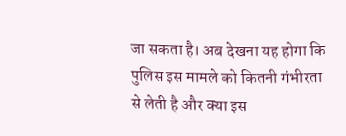जा सकता है। अब देखना यह होगा कि पुलिस इस मामले को कितनी गंभीरता से लेती है और क्या इस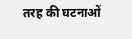तरह की घटनाओं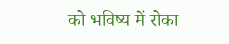को भविष्य में रोका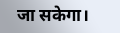जा सकेगा।